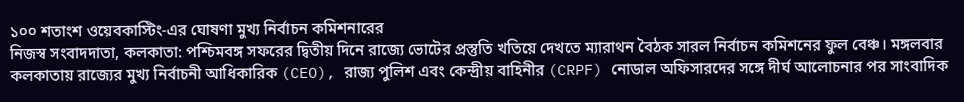১০০ শতাংশ ওয়েবকাস্টিং-এর ঘোষণা মুখ্য নির্বাচন কমিশনারের
নিজস্ব সংবাদদাতা, কলকাতা: পশ্চিমবঙ্গ সফরের দ্বিতীয় দিনে রাজ্যে ভোটের প্রস্তুতি খতিয়ে দেখতে ম্যারাথন বৈঠক সারল নির্বাচন কমিশনের ফুল বেঞ্চ। মঙ্গলবার কলকাতায় রাজ্যের মুখ্য নির্বাচনী আধিকারিক (CEO), রাজ্য পুলিশ এবং কেন্দ্রীয় বাহিনীর (CRPF) নোডাল অফিসারদের সঙ্গে দীর্ঘ আলোচনার পর সাংবাদিক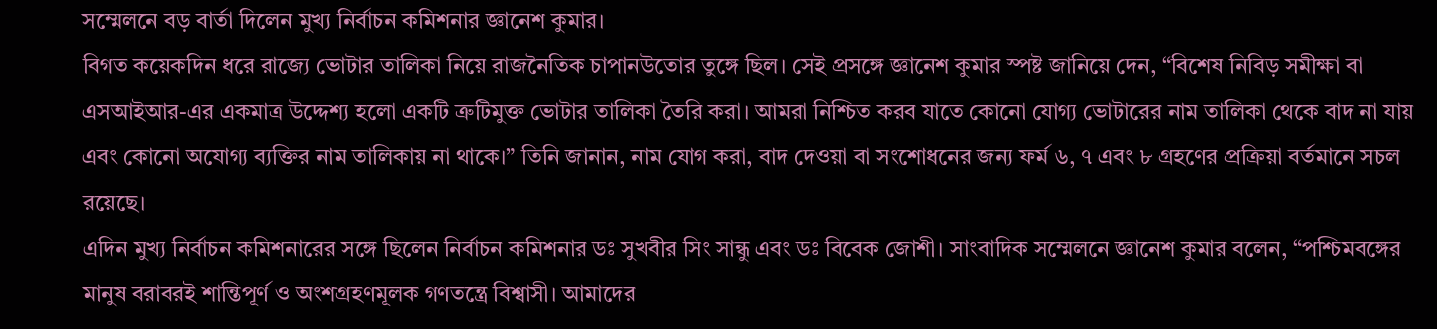সম্মেলনে বড় বার্তা দিলেন মুখ্য নির্বাচন কমিশনার জ্ঞানেশ কুমার।
বিগত কয়েকদিন ধরে রাজ্যে ভোটার তালিকা নিয়ে রাজনৈতিক চাপানউতোর তুঙ্গে ছিল। সেই প্রসঙ্গে জ্ঞানেশ কুমার স্পষ্ট জানিয়ে দেন, “বিশেষ নিবিড় সমীক্ষা বা এসআইআর-এর একমাত্র উদ্দেশ্য হলো একটি ত্রুটিমুক্ত ভোটার তালিকা তৈরি করা। আমরা নিশ্চিত করব যাতে কোনো যোগ্য ভোটারের নাম তালিকা থেকে বাদ না যায় এবং কোনো অযোগ্য ব্যক্তির নাম তালিকায় না থাকে।” তিনি জানান, নাম যোগ করা, বাদ দেওয়া বা সংশোধনের জন্য ফর্ম ৬, ৭ এবং ৮ গ্রহণের প্রক্রিয়া বর্তমানে সচল রয়েছে।
এদিন মুখ্য নির্বাচন কমিশনারের সঙ্গে ছিলেন নির্বাচন কমিশনার ডঃ সুখবীর সিং সান্ধু এবং ডঃ বিবেক জোশী। সাংবাদিক সম্মেলনে জ্ঞানেশ কুমার বলেন, “পশ্চিমবঙ্গের মানুষ বরাবরই শান্তিপূর্ণ ও অংশগ্রহণমূলক গণতন্ত্রে বিশ্বাসী। আমাদের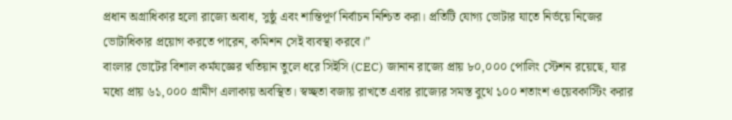প্রধান অগ্রাধিকার হলো রাজ্যে অবাধ, সুষ্ঠু এবং শান্তিপূর্ণ নির্বাচন নিশ্চিত করা। প্রতিটি যোগ্য ভোটার যাতে নির্ভয়ে নিজের ভোটাধিকার প্রয়োগ করতে পারেন, কমিশন সেই ব্যবস্থা করবে।”
বাংলার ভোটের বিশাল কর্মযজ্ঞের খতিয়ান তুলে ধরে সিইসি (CEC) জানান রাজ্যে প্রায় ৮০,০০০ পোলিং স্টেশন রয়েছে, যার মধ্যে প্রায় ৬১,০০০ গ্রামীণ এলাকায় অবস্থিত। স্বচ্ছতা বজায় রাখতে এবার রাজ্যের সমস্ত বুথে ১০০ শতাংশ ওয়েবকাস্টিং করার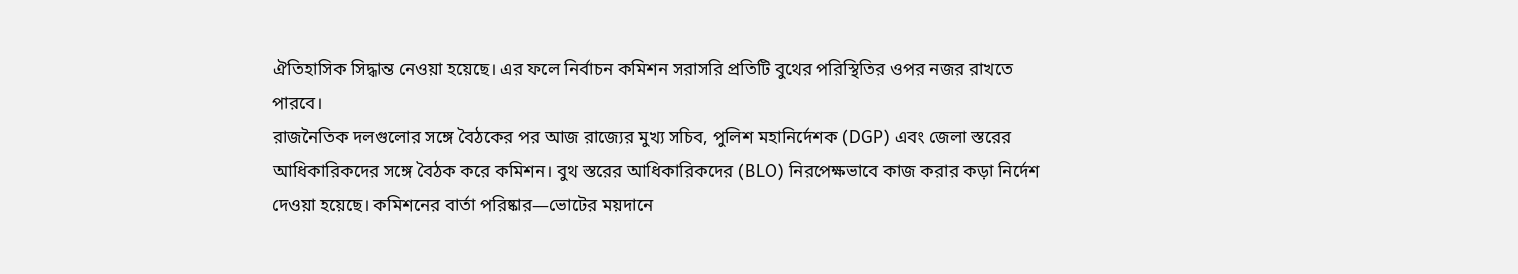ঐতিহাসিক সিদ্ধান্ত নেওয়া হয়েছে। এর ফলে নির্বাচন কমিশন সরাসরি প্রতিটি বুথের পরিস্থিতির ওপর নজর রাখতে পারবে।
রাজনৈতিক দলগুলোর সঙ্গে বৈঠকের পর আজ রাজ্যের মুখ্য সচিব, পুলিশ মহানির্দেশক (DGP) এবং জেলা স্তরের আধিকারিকদের সঙ্গে বৈঠক করে কমিশন। বুথ স্তরের আধিকারিকদের (BLO) নিরপেক্ষভাবে কাজ করার কড়া নির্দেশ দেওয়া হয়েছে। কমিশনের বার্তা পরিষ্কার—ভোটের ময়দানে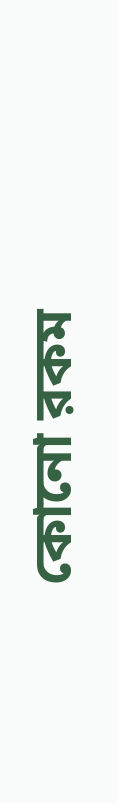কোনো রকম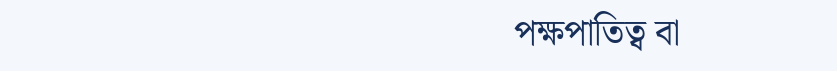পক্ষপাতিত্ব বা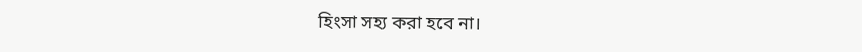হিংসা সহ্য করা হবে না।